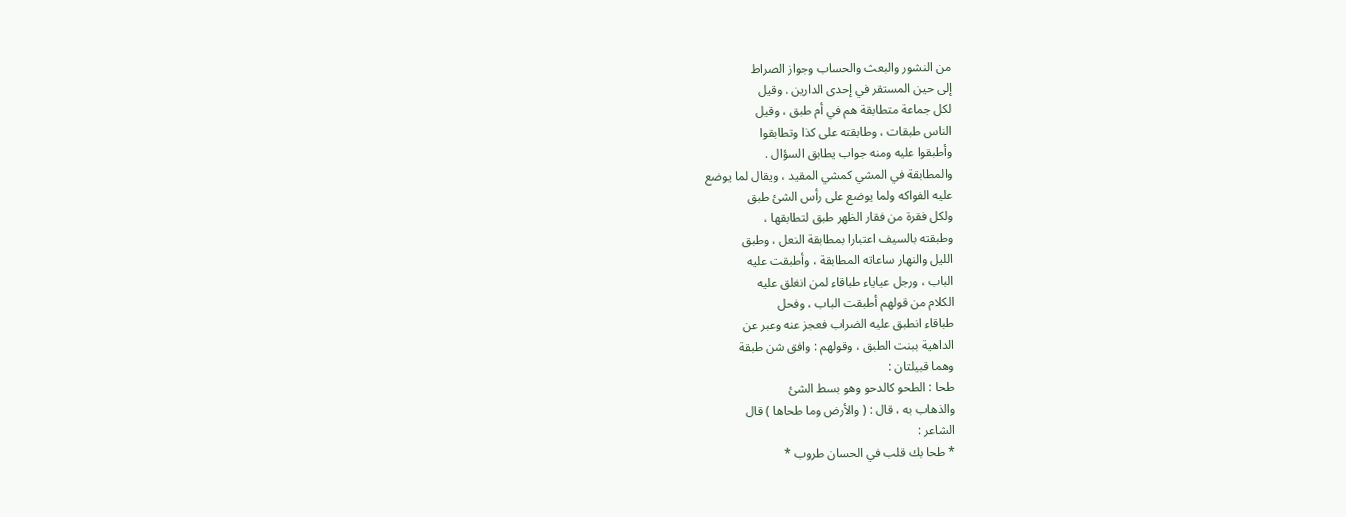من النشور والبعث والحساب وجواز الصراط
إلى حين المستقر في إحدى الدارين . وقيل
لكل جماعة متطابقة هم في أم طبق ، وقيل
الناس طبقات ، وطابقته على كذا وتطابقوا
وأطبقوا عليه ومنه جواب يطابق السؤال .
والمطابقة في المشي كمشي المقيد ، ويقال لما يوضع
عليه الفواكه ولما يوضع على رأس الشئ طبق
ولكل فقرة من فقار الظهر طبق لتطابقها ،
وطبقته بالسيف اعتبارا بمطابقة النعل ، وطبق
الليل والنهار ساعاته المطابقة ، وأطبقت عليه
الباب ، ورجل عياياء طباقاء لمن انغلق عليه
الكلام من قولهم أطبقت الباب ، وفحل
طباقاء انطبق عليه الضراب فعجز عنه وعبر عن
الداهية ببنت الطبق ، وقولهم : وافق شن طبقة
وهما قبيلتان :
طحا : الطحو كالدحو وهو بسط الشئ
والذهاب به ، قال : ( والأرض وما طحاها ) قال
الشاعر :
* طحا بك قلب في الحسان طروب *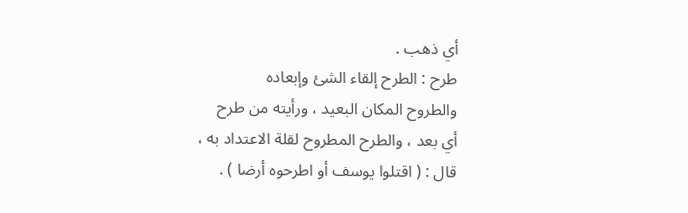أي ذهب .
طرح : الطرح إلقاء الشئ وإبعاده
والطروح المكان البعيد ، ورأيته من طرح
أي بعد ، والطرح المطروح لقلة الاعتداد به ،
قال : ( اقتلوا يوسف أو اطرحوه أرضا ) .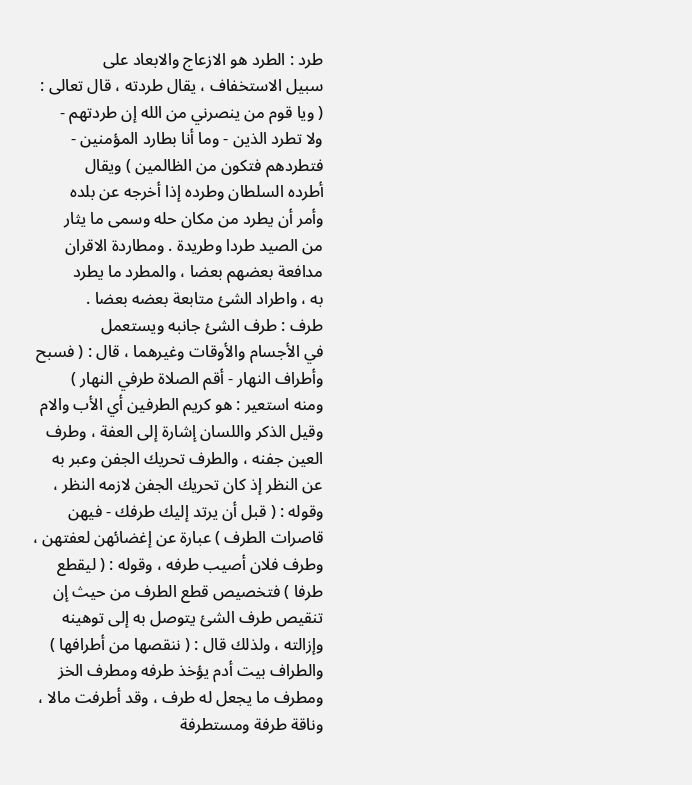طرد : الطرد هو الازعاج والابعاد على
سبيل الاستخفاف ، يقال طردته ، قال تعالى :
( ويا قوم من ينصرني من الله إن طردتهم -
ولا تطرد الذين - وما أنا بطارد المؤمنين -
فتطردهم فتكون من الظالمين ) ويقال
أطرده السلطان وطرده إذا أخرجه عن بلده
وأمر أن يطرد من مكان حله وسمى ما يثار
من الصيد طردا وطريدة . ومطاردة الاقران
مدافعة بعضهم بعضا ، والمطرد ما يطرد
به ، واطراد الشئ متابعة بعضه بعضا .
طرف : طرف الشئ جانبه ويستعمل
في الأجسام والأوقات وغيرهما ، قال : ( فسبح
وأطراف النهار - أقم الصلاة طرفي النهار )
ومنه استعير : هو كريم الطرفين أي الأب والام
وقيل الذكر واللسان إشارة إلى العفة ، وطرف
العين جفنه ، والطرف تحريك الجفن وعبر به
عن النظر إذ كان تحريك الجفن لازمه النظر ،
وقوله : ( قبل أن يرتد إليك طرفك - فيهن
قاصرات الطرف ) عبارة عن إغضائهن لعفتهن ،
وطرف فلان أصيب طرفه ، وقوله : ( ليقطع
طرفا ) فتخصيص قطع الطرف من حيث إن
تنقيص طرف الشئ يتوصل به إلى توهينه
وإزالته ، ولذلك قال : ( ننقصها من أطرافها )
والطراف بيت أدم يؤخذ طرفه ومطرف الخز
ومطرف ما يجعل له طرف ، وقد أطرفت مالا ،
وناقة طرفة ومستطرفة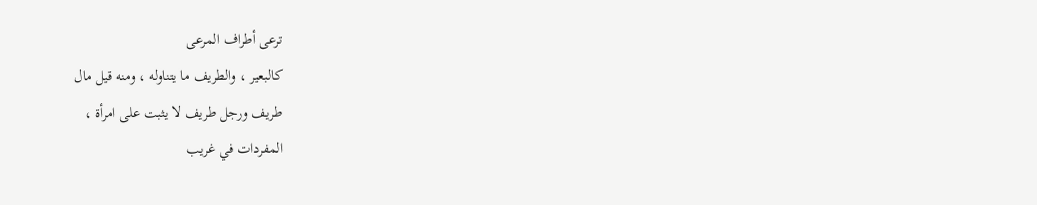ترعى أطراف المرعى
كالبعير ، والطريف ما يتناوله ، ومنه قيل مال
طريف ورجل طريف لا يثبت على امرأة ،
المفردات في غريب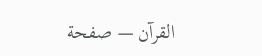القرآن — صفحة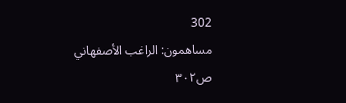302
مساهمون: الراغب الأصفهاني
ص٣٠٢